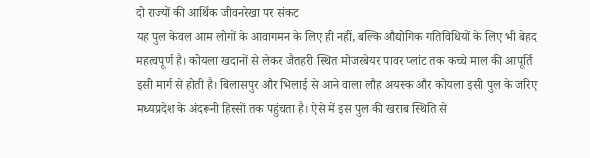दो राज्यों की आर्थिक जीवनरेखा पर संकट
यह पुल केवल आम लोगों के आवागमन के लिए ही नहीं, बल्कि औद्योगिक गतिविधियों के लिए भी बेहद महत्वपूर्ण है। कोयला खदानों से लेकर जैतहरी स्थित मोजरबेयर पावर प्लांट तक कच्चे माल की आपूर्ति इसी मार्ग से होती है। बिलासपुर और भिलाई से आने वाला लौह अयस्क और कोयला इसी पुल के जरिए मध्यप्रदेश के अंदरूनी हिस्सों तक पहुंचता है। ऐसे में इस पुल की खराब स्थिति से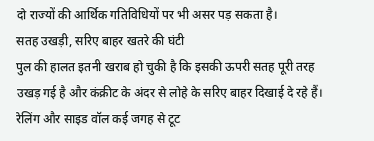दो राज्यों की आर्थिक गतिविधियों पर भी असर पड़ सकता है।
सतह उखड़ी, सरिए बाहर खतरे की घंटी
पुल की हालत इतनी खराब हो चुकी है कि इसकी ऊपरी सतह पूरी तरह उखड़ गई है और कंक्रीट के अंदर से लोहे के सरिए बाहर दिखाई दे रहे हैं। रेलिंग और साइड वॉल कई जगह से टूट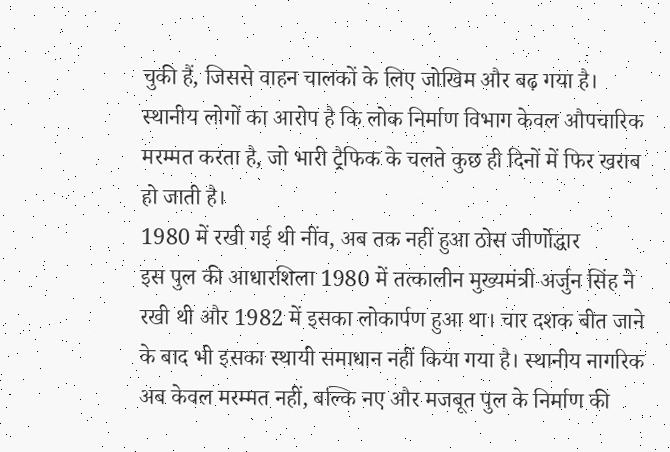चुकी हैं, जिससे वाहन चालकों के लिए जोखिम और बढ़ गया है। स्थानीय लोगों का आरोप है कि लोक निर्माण विभाग केवल औपचारिक मरम्मत करता है, जो भारी ट्रैफिक के चलते कुछ ही दिनों में फिर खराब हो जाती है।
1980 में रखी गई थी नींव, अब तक नहीं हुआ ठोस जीर्णोद्धार
इस पुल की आधारशिला 1980 में तत्कालीन मुख्यमंत्री अर्जुन सिंह ने रखी थी और 1982 में इसका लोकार्पण हुआ था। चार दशक बीत जाने के बाद भी इसका स्थायी समाधान नहीं किया गया है। स्थानीय नागरिक अब केवल मरम्मत नहीं, बल्कि नए और मजबूत पुल के निर्माण की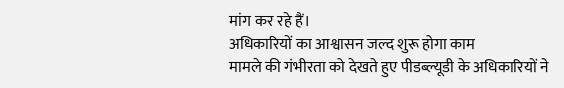मांग कर रहे हैं।
अधिकारियों का आश्वासन जल्द शुरू होगा काम
मामले की गंभीरता को देखते हुए पीडब्ल्यूडी के अधिकारियों ने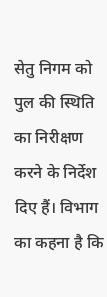सेतु निगम को पुल की स्थिति का निरीक्षण करने के निर्देश दिए हैं। विभाग का कहना है कि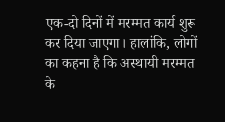एक-दो दिनों में मरम्मत कार्य शुरू कर दिया जाएगा। हालांकि, लोगों का कहना है कि अस्थायी मरम्मत के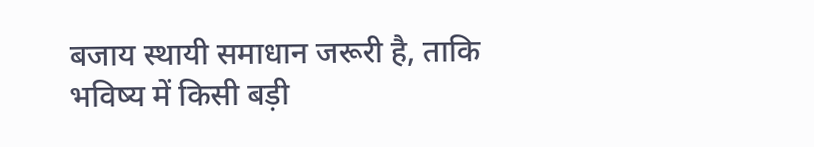बजाय स्थायी समाधान जरूरी है, ताकि भविष्य में किसी बड़ी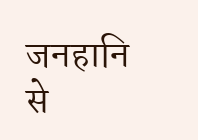जनहानि से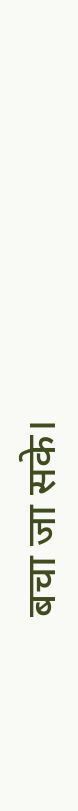बचा जा सके।